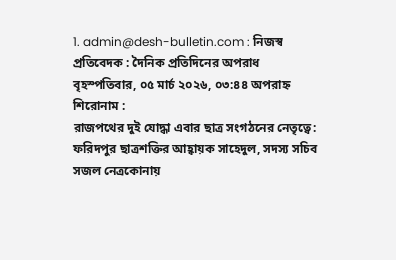1. admin@desh-bulletin.com : নিজস্ব প্রতিবেদক : দৈনিক প্রতিদিনের অপরাধ
বৃহস্পতিবার, ০৫ মার্চ ২০২৬, ০৩:৪৪ অপরাহ্ন
শিরোনাম :
রাজপথের দুই যোদ্ধা এবার ছাত্র সংগঠনের নেতৃত্বে: ফরিদপুর ছাত্রশক্তির আহ্বায়ক সাহেদুল, সদস্য সচিব সজল নেত্রকোনায়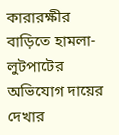কারারক্ষীর বাড়িতে হামলা-লুটপাটের অভিযোগ দায়ের দেখার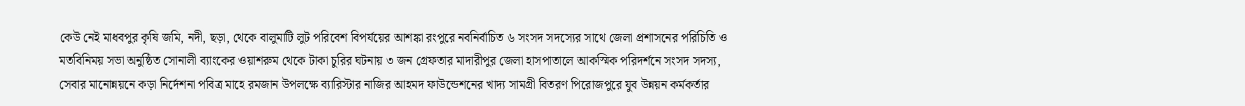কেউ নেই মাধবপুর কৃষি জমি, নদী, ছড়া, থেকে বালুমাটি লুট পরিবেশ বিপর্যয়ের আশঙ্কা রংপুরে নবনির্বাচিত ৬ সংসদ সদস্যের সাথে জেলা প্রশাসনের পরিচিতি ও মতবিনিময় সভা অনুষ্ঠিত সোনালী ব্যাংকের ওয়াশরুম থেকে টাকা চুরির ঘটনায় ৩ জন গ্রেফতার মাদারীপুর জেলা হাসপাতালে আকস্মিক পরিদর্শনে সংসদ সদস্য, সেবার মানোন্নয়নে কড়া নির্দেশনা পবিত্র মাহে রমজান উপলক্ষে ব্যারিস্টার নাজির আহমদ ফাউন্ডেশনের খাদ্য সামগ্রী বিতরণ পিরোজপুরে যুব উন্নয়ন কর্মকর্তার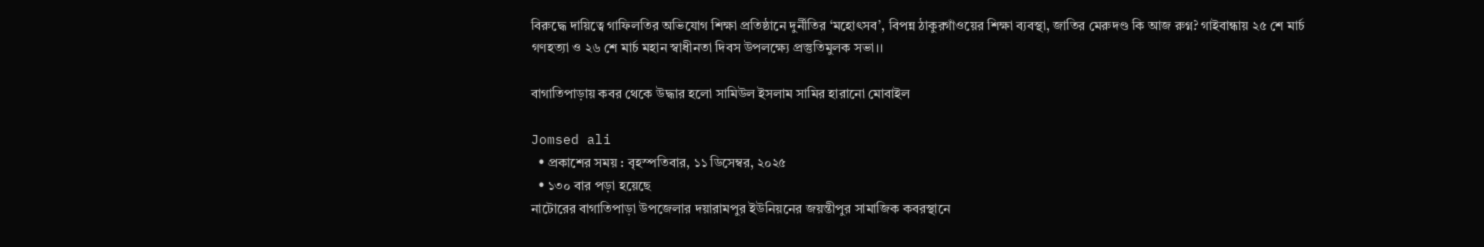বিরুদ্ধে দায়িত্বে গাফিলতির অভিযোগ শিক্ষা প্রতিষ্ঠানে দুর্নীতির ‘মহোৎসব’, বিপন্ন ঠাকুরগাঁওয়ের শিক্ষা ব্যবস্থা, জাতির মেরুদণ্ড কি আজ রুগ্ন? গাইবান্ধায় ২৫ শে মার্চ গণহত্যা ও ২৬ শে মার্চ মহান স্বাধীনতা দিবস উপলক্ষ্যে প্রস্তুতিমুলক সভা।।

বাগাতিপাড়ায় কবর থেকে উদ্ধার হলো সামিউল ইসলাম সামির হারানো মোবাইল

Jomsed ali
  • প্রকাশের সময় : বৃহস্পতিবার, ১১ ডিসেম্বর, ২০২৫
  • ১৩০ বার পড়া হয়েছে
নাটোরের বাগাতিপাড়া উপজেলার দয়ারামপুর ইউনিয়নের জয়ন্তীপুর সামাজিক কবরস্থানে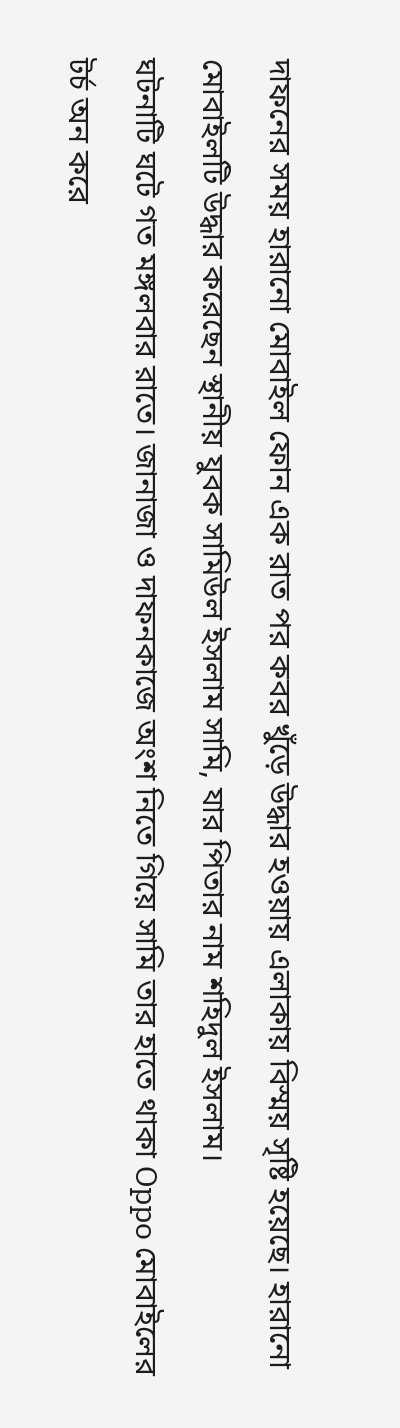দাফনের সময় হারানো মোবাইল ফোন এক রাত পর কবর খুঁড়ে উদ্ধার হওয়ায় এলাকায় বিস্ময় সৃষ্টি হয়েছে। হারানো মোবাইলটি উদ্ধার করেছেন স্থানীয় যুবক সামিউল ইসলাম সামি, যার পিতার নাম শহিদুল ইসলাম।
ঘটনাটি ঘটে গত মঙ্গলবার রাতে। জানাজা ও দাফনকাজে অংশ নিতে গিয়ে সামি তার হাতে থাকা Oppo মোবাইলের টর্চ অন করে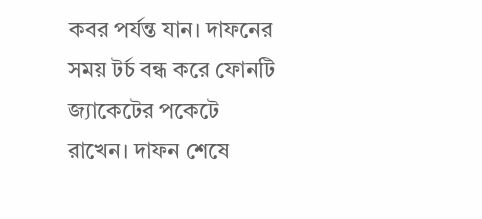কবর পর্যন্ত যান। দাফনের সময় টর্চ বন্ধ করে ফোনটি জ্যাকেটের পকেটে রাখেন। দাফন শেষে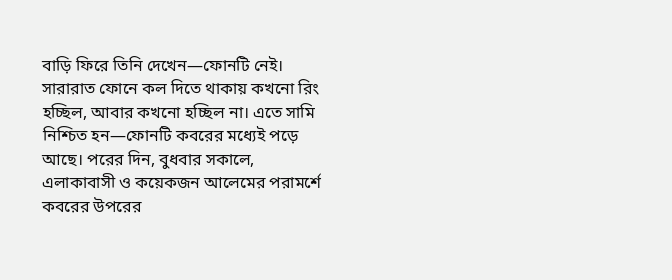বাড়ি ফিরে তিনি দেখেন—ফোনটি নেই।
সারারাত ফোনে কল দিতে থাকায় কখনো রিং হচ্ছিল, আবার কখনো হচ্ছিল না। এতে সামি নিশ্চিত হন—ফোনটি কবরের মধ্যেই পড়ে আছে। পরের দিন, বুধবার সকালে, এলাকাবাসী ও কয়েকজন আলেমের পরামর্শে কবরের উপরের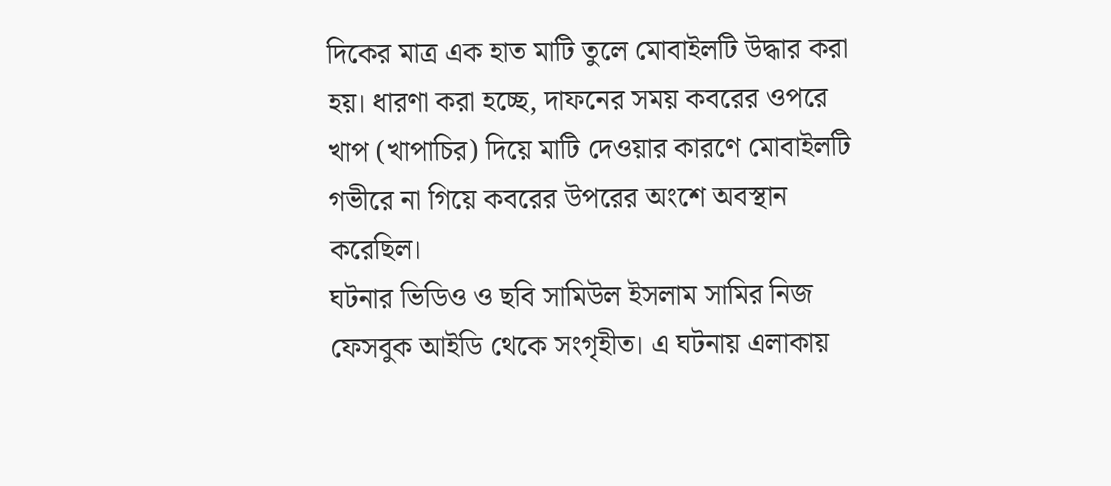দিকের মাত্র এক হাত মাটি তুলে মোবাইলটি উদ্ধার করা হয়। ধারণা করা হচ্ছে, দাফনের সময় কবরের ওপরে খাপ (খাপাচির) দিয়ে মাটি দেওয়ার কারণে মোবাইলটি গভীরে না গিয়ে কবরের উপরের অংশে অবস্থান করেছিল।
ঘটনার ভিডিও ও ছবি সামিউল ইসলাম সামির নিজ ফেসবুক আইডি থেকে সংগৃহীত। এ ঘটনায় এলাকায়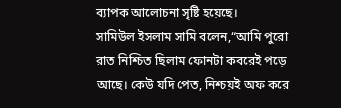ব্যাপক আলোচনা সৃষ্টি হয়েছে।
সামিউল ইসলাম সামি বলেন,“আমি পুরো রাত নিশ্চিত ছিলাম ফোনটা কবরেই পড়ে আছে। কেউ যদি পেত, নিশ্চয়ই অফ করে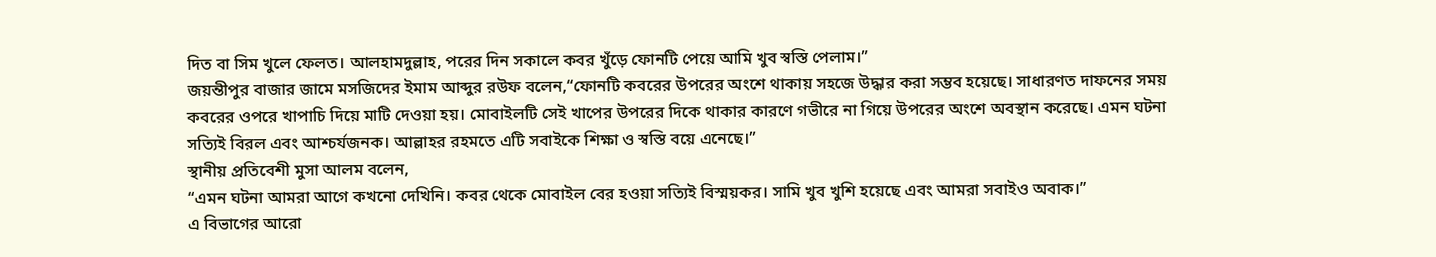দিত বা সিম খুলে ফেলত। আলহামদুল্লাহ, পরের দিন সকালে কবর খুঁড়ে ফোনটি পেয়ে আমি খুব স্বস্তি পেলাম।”
জয়ন্তীপুর বাজার জামে মসজিদের ইমাম আব্দুর রউফ বলেন,“ফোনটি কবরের উপরের অংশে থাকায় সহজে উদ্ধার করা সম্ভব হয়েছে। সাধারণত দাফনের সময় কবরের ওপরে খাপাচি দিয়ে মাটি দেওয়া হয়। মোবাইলটি সেই খাপের উপরের দিকে থাকার কারণে গভীরে না গিয়ে উপরের অংশে অবস্থান করেছে। এমন ঘটনা সত্যিই বিরল এবং আশ্চর্যজনক। আল্লাহর রহমতে এটি সবাইকে শিক্ষা ও স্বস্তি বয়ে এনেছে।”
স্থানীয় প্রতিবেশী মুসা আলম বলেন,
“এমন ঘটনা আমরা আগে কখনো দেখিনি। কবর থেকে মোবাইল বের হওয়া সত্যিই বিস্ময়কর। সামি খুব খুশি হয়েছে এবং আমরা সবাইও অবাক।”
এ বিভাগের আরো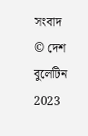সংবাদ
© দেশ বুলেটিন 2023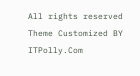All rights reserved
Theme Customized BY ITPolly.Com